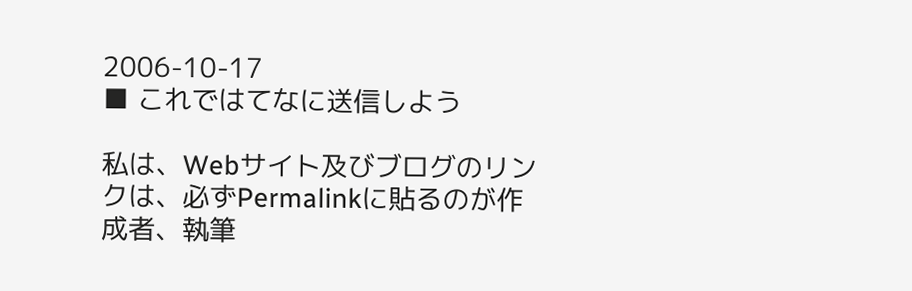2006-10-17
■ これではてなに送信しよう

私は、Webサイト及びブログのリンクは、必ずPermalinkに貼るのが作成者、執筆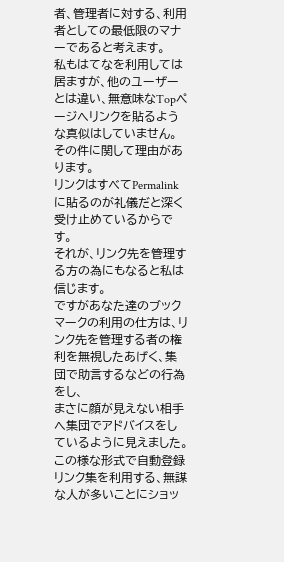者、管理者に対する、利用者としての最低限のマナーであると考えます。
私もはてなを利用しては居ますが、他のユーザーとは違い、無意味なTopページへリンクを貼るような真似はしていません。
その件に関して理由があります。
リンクはすべてPermalinkに貼るのが礼儀だと深く受け止めているからです。
それが、リンク先を管理する方の為にもなると私は信じます。
ですがあなた達のブックマークの利用の仕方は、リンク先を管理する者の権利を無視したあげく、集団で助言するなどの行為をし、
まさに顔が見えない相手へ集団でアドバイスをしているように見えました。
この様な形式で自動登録リンク集を利用する、無謀な人が多いことにショッ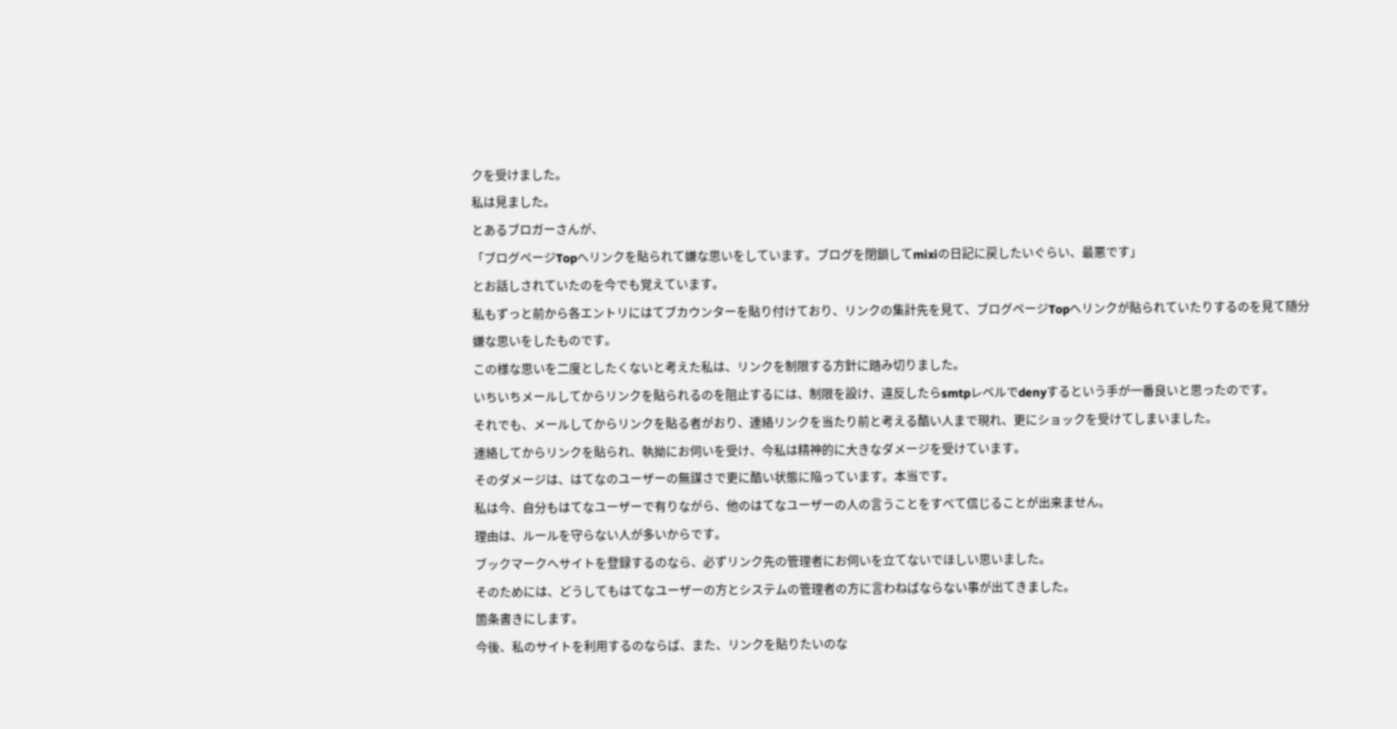クを受けました。
私は見ました。
とあるブロガーさんが、
「ブログページTopへリンクを貼られて嫌な思いをしています。ブログを閉鎖してmixiの日記に戻したいぐらい、最悪です」
とお話しされていたのを今でも覚えています。
私もずっと前から各エントリにはてブカウンターを貼り付けており、リンクの集計先を見て、ブログページTopへリンクが貼られていたりするのを見て随分嫌な思いをしたものです。
この様な思いを二度としたくないと考えた私は、リンクを制限する方針に踏み切りました。
いちいちメールしてからリンクを貼られるのを阻止するには、制限を設け、違反したらsmtpレベルでdenyするという手が一番良いと思ったのです。
それでも、メールしてからリンクを貼る者がおり、連絡リンクを当たり前と考える酷い人まで現れ、更にショックを受けてしまいました。
連絡してからリンクを貼られ、執拗にお伺いを受け、今私は精神的に大きなダメージを受けています。
そのダメージは、はてなのユーザーの無謀さで更に酷い状態に陥っています。本当です。
私は今、自分もはてなユーザーで有りながら、他のはてなユーザーの人の言うことをすべて信じることが出来ません。
理由は、ルールを守らない人が多いからです。
ブックマークへサイトを登録するのなら、必ずリンク先の管理者にお伺いを立てないでほしい思いました。
そのためには、どうしてもはてなユーザーの方とシステムの管理者の方に言わねばならない事が出てきました。
箇条書きにします。
今後、私のサイトを利用するのならば、また、リンクを貼りたいのな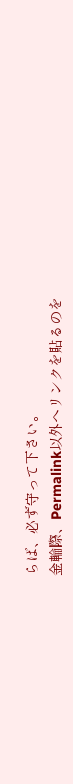らば、必ず守って下さい。
金輪際、Permalink以外へリンクを貼るのを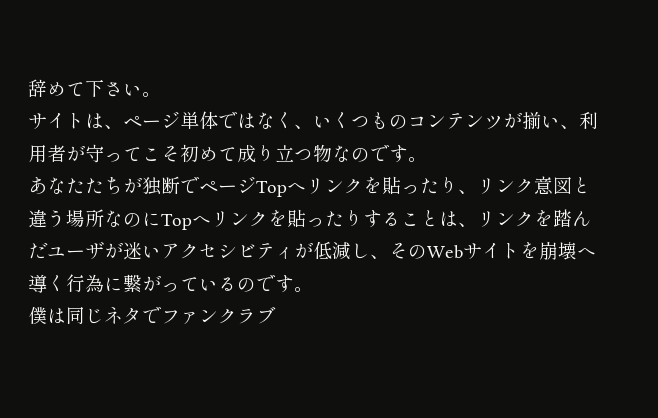辞めて下さい。
サイトは、ページ単体ではなく、いくつものコンテンツが揃い、利用者が守ってこそ初めて成り立つ物なのです。
あなたたちが独断でページTopへリンクを貼ったり、リンク意図と違う場所なのにTopへリンクを貼ったりすることは、リンクを踏んだユーザが迷いアクセシビティが低減し、そのWebサイトを崩壊へ導く行為に繋がっているのです。
僕は同じネタでファンクラブ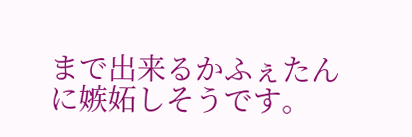まで出来るかふぇたんに嫉妬しそうです。